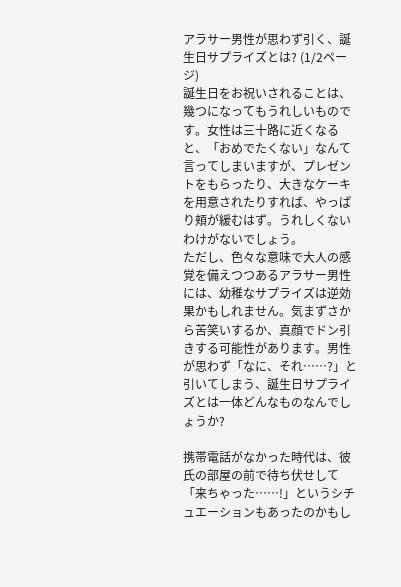アラサー男性が思わず引く、誕生日サプライズとは? (1/2ページ)
誕生日をお祝いされることは、幾つになってもうれしいものです。女性は三十路に近くなると、「おめでたくない」なんて言ってしまいますが、プレゼントをもらったり、大きなケーキを用意されたりすれば、やっぱり頬が緩むはず。うれしくないわけがないでしょう。
ただし、色々な意味で大人の感覚を備えつつあるアラサー男性には、幼稚なサプライズは逆効果かもしれません。気まずさから苦笑いするか、真顔でドン引きする可能性があります。男性が思わず「なに、それ……?」と引いてしまう、誕生日サプライズとは一体どんなものなんでしょうか?

携帯電話がなかった時代は、彼氏の部屋の前で待ち伏せして「来ちゃった……!」というシチュエーションもあったのかもし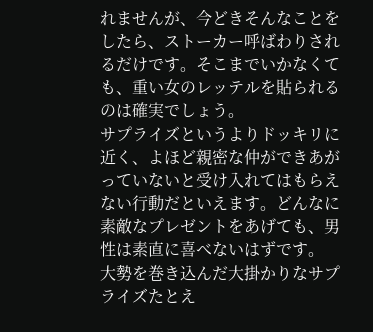れませんが、今どきそんなことをしたら、ストーカー呼ばわりされるだけです。そこまでいかなくても、重い女のレッテルを貼られるのは確実でしょう。
サプライズというよりドッキリに近く、よほど親密な仲ができあがっていないと受け入れてはもらえない行動だといえます。どんなに素敵なプレゼントをあげても、男性は素直に喜べないはずです。
大勢を巻き込んだ大掛かりなサプライズたとえ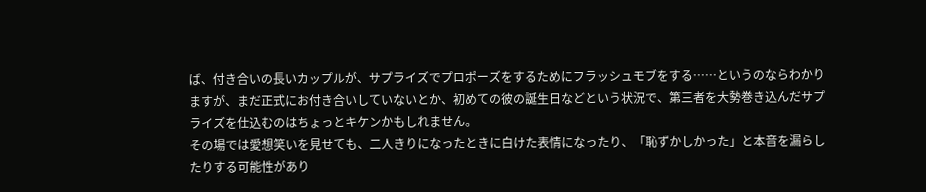ば、付き合いの長いカップルが、サプライズでプロポーズをするためにフラッシュモブをする……というのならわかりますが、まだ正式にお付き合いしていないとか、初めての彼の誕生日などという状況で、第三者を大勢巻き込んだサプライズを仕込むのはちょっとキケンかもしれません。
その場では愛想笑いを見せても、二人きりになったときに白けた表情になったり、「恥ずかしかった」と本音を漏らしたりする可能性があり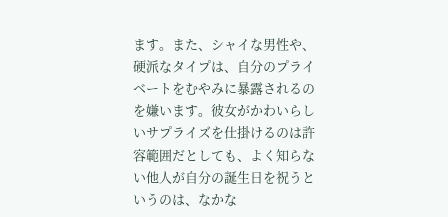ます。また、シャイな男性や、硬派なタイプは、自分のプライベートをむやみに暴露されるのを嫌います。彼女がかわいらしいサプライズを仕掛けるのは許容範囲だとしても、よく知らない他人が自分の誕生日を祝うというのは、なかな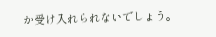か受け入れられないでしょう。